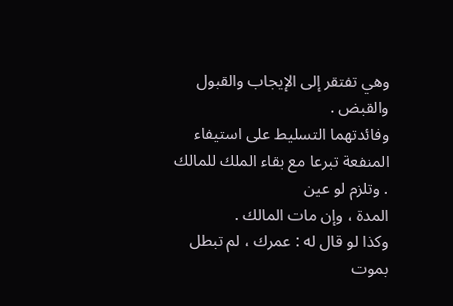وهي تفتقر إلى الإيجاب والقبول والقبض .
وفائدتهما التسليط على استيفاء المنفعة تبرعا مع بقاء الملك للمالك . وتلزم لو عين
المدة ، وإن مات المالك .
وكذا لو قال له : عمرك ، لم تبطل بموت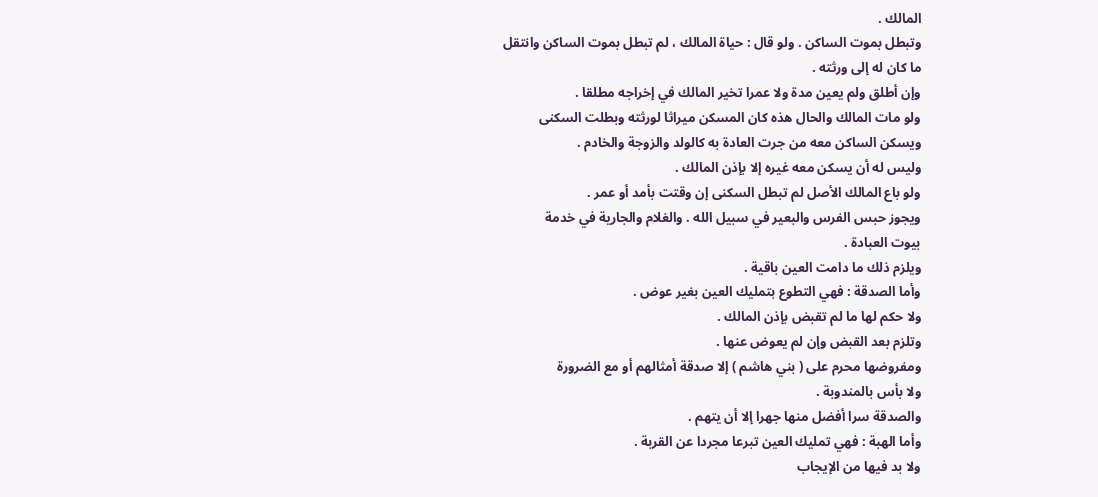المالك .
وتبطل بموت الساكن . ولو قال : حياة المالك ، لم تبطل بموت الساكن وانتقل
ما كان له إلى ورثته .
وإن أطلق ولم يعين مدة ولا عمرا تخير المالك في إخراجه مطلقا .
ولو مات المالك والحال هذه كان المسكن ميراثا لورثته وبطلت السكنى
ويسكن الساكن معه من جرت العادة به كالولد والزوجة والخادم .
وليس له أن يسكن معه غيره إلا بإذن المالك .
ولو باع المالك الأصل لم تبطل السكنى إن وقتت بأمد أو عمر .
ويجوز حبس الفرس والبعير في سبيل الله . والغلام والجارية في خدمة
بيوت العبادة .
ويلزم ذلك ما دامت العين باقية .
وأما الصدقة : فهي التطوع بتمليك العين بغير عوض .
ولا حكم لها ما لم تقبض بإذن المالك .
وتلزم بعد القبض وإن لم يعوض عنها .
ومفروضها محرم على ( بني هاشم ) إلا صدقة أمثالهم أو مع الضرورة
ولا بأس بالمندوبة .
والصدقة سرا أفضل منها جهرا إلا أن يتهم .
وأما الهبة : فهي تمليك العين تبرعا مجردا عن القربة .
ولا بد فيها من الإيجاب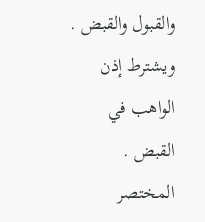والقبول والقبض .
ويشترط إذن الواهب في القبض .
المختصر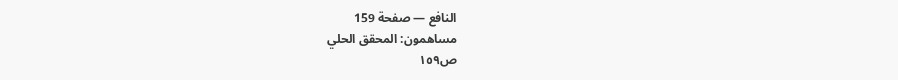النافع — صفحة 159
مساهمون: المحقق الحلي
ص١٥٩